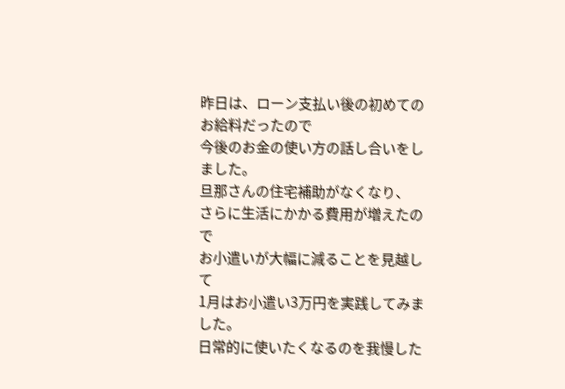昨日は、ローン支払い後の初めてのお給料だったので
今後のお金の使い方の話し合いをしました。
旦那さんの住宅補助がなくなり、
さらに生活にかかる費用が増えたので
お小遣いが大幅に減ることを見越して
1月はお小遣い3万円を実践してみました。
日常的に使いたくなるのを我慢した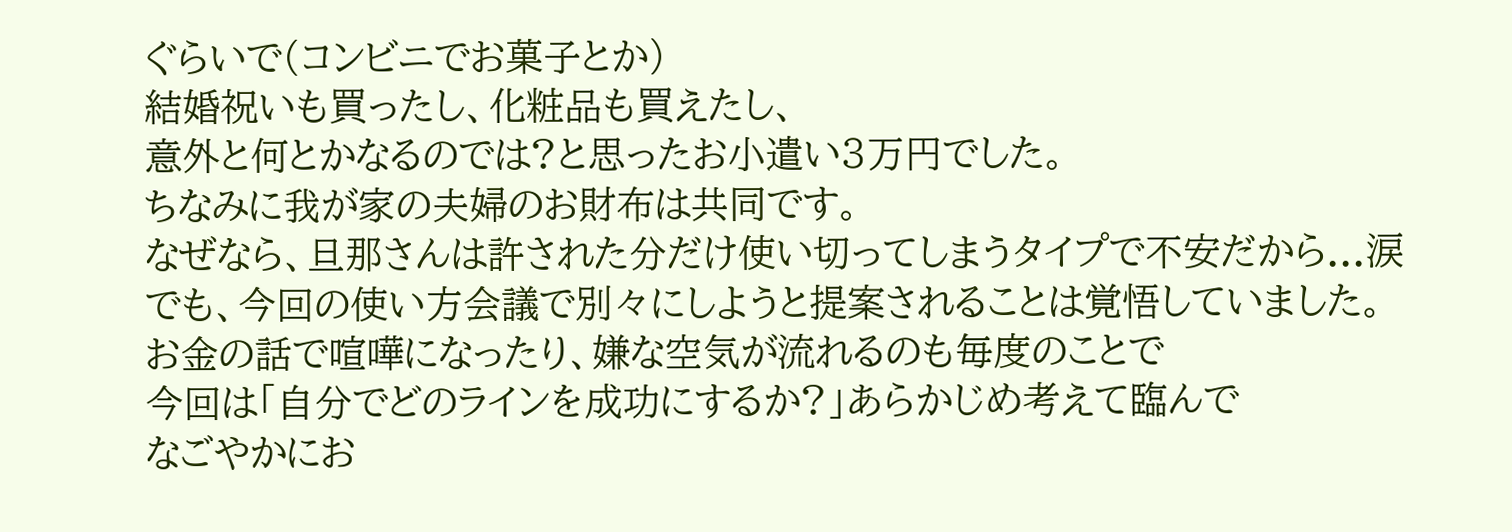ぐらいで(コンビニでお菓子とか)
結婚祝いも買ったし、化粧品も買えたし、
意外と何とかなるのでは?と思ったお小遣い3万円でした。
ちなみに我が家の夫婦のお財布は共同です。
なぜなら、旦那さんは許された分だけ使い切ってしまうタイプで不安だから...涙
でも、今回の使い方会議で別々にしようと提案されることは覚悟していました。
お金の話で喧嘩になったり、嫌な空気が流れるのも毎度のことで
今回は「自分でどのラインを成功にするか?」あらかじめ考えて臨んで
なごやかにお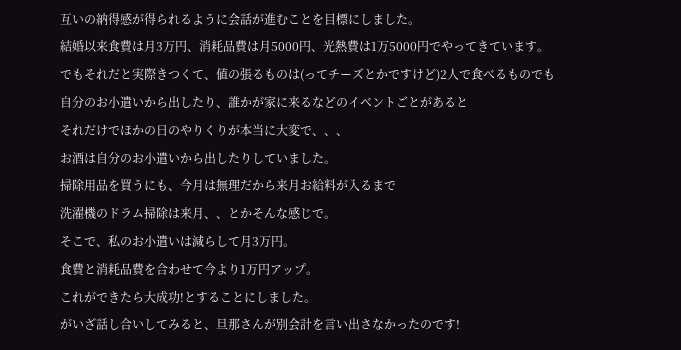互いの納得感が得られるように会話が進むことを目標にしました。
結婚以来食費は月3万円、消耗品費は月5000円、光熱費は1万5000円でやってきています。
でもそれだと実際きつくて、値の張るものは(ってチーズとかですけど)2人で食べるものでも
自分のお小遣いから出したり、誰かが家に来るなどのイベントごとがあると
それだけでほかの日のやりくりが本当に大変で、、、
お酒は自分のお小遣いから出したりしていました。
掃除用品を買うにも、今月は無理だから来月お給料が入るまで
洗濯機のドラム掃除は来月、、とかそんな感じで。
そこで、私のお小遣いは減らして月3万円。
食費と消耗品費を合わせて今より1万円アップ。
これができたら大成功!とすることにしました。
がいざ話し合いしてみると、旦那さんが別会計を言い出さなかったのです!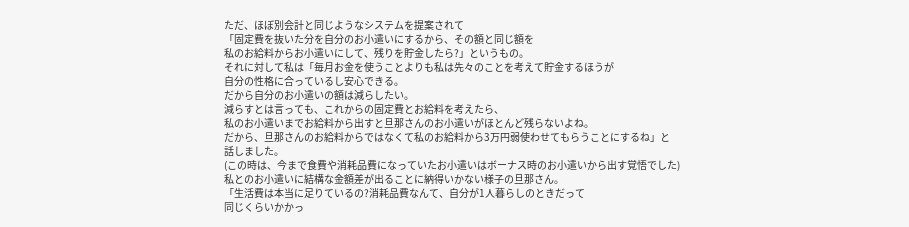ただ、ほぼ別会計と同じようなシステムを提案されて
「固定費を抜いた分を自分のお小遣いにするから、その額と同じ額を
私のお給料からお小遣いにして、残りを貯金したら?」というもの。
それに対して私は「毎月お金を使うことよりも私は先々のことを考えて貯金するほうが
自分の性格に合っているし安心できる。
だから自分のお小遣いの額は減らしたい。
減らすとは言っても、これからの固定費とお給料を考えたら、
私のお小遣いまでお給料から出すと旦那さんのお小遣いがほとんど残らないよね。
だから、旦那さんのお給料からではなくて私のお給料から3万円弱使わせてもらうことにするね」と
話しました。
(この時は、今まで食費や消耗品費になっていたお小遣いはボーナス時のお小遣いから出す覚悟でした)
私とのお小遣いに結構な金額差が出ることに納得いかない様子の旦那さん。
「生活費は本当に足りているの?消耗品費なんて、自分が1人暮らしのときだって
同じくらいかかっ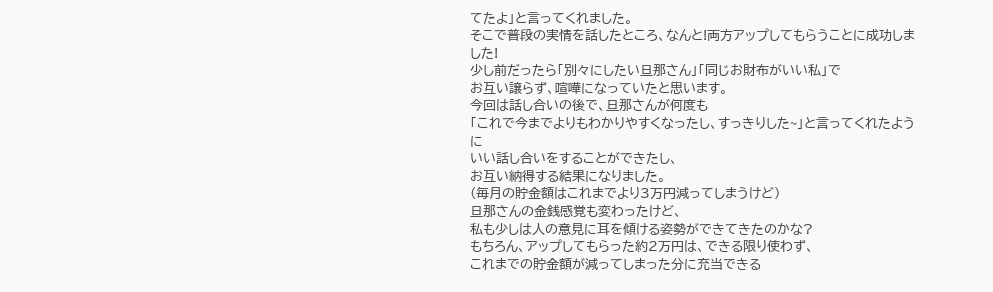てたよ」と言ってくれました。
そこで普段の実情を話したところ、なんと!両方アップしてもらうことに成功しました!
少し前だったら「別々にしたい旦那さん」「同じお財布がいい私」で
お互い譲らず、喧嘩になっていたと思います。
今回は話し合いの後で、旦那さんが何度も
「これで今までよりもわかりやすくなったし、すっきりした~」と言ってくれたように
いい話し合いをすることができたし、
お互い納得する結果になりました。
(毎月の貯金額はこれまでより3万円減ってしまうけど)
旦那さんの金銭感覚も変わったけど、
私も少しは人の意見に耳を傾ける姿勢ができてきたのかな?
もちろん、アップしてもらった約2万円は、できる限り使わず、
これまでの貯金額が減ってしまった分に充当できる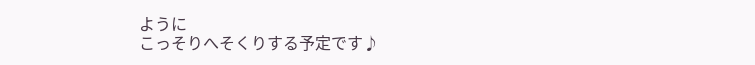ように
こっそりへそくりする予定です♪